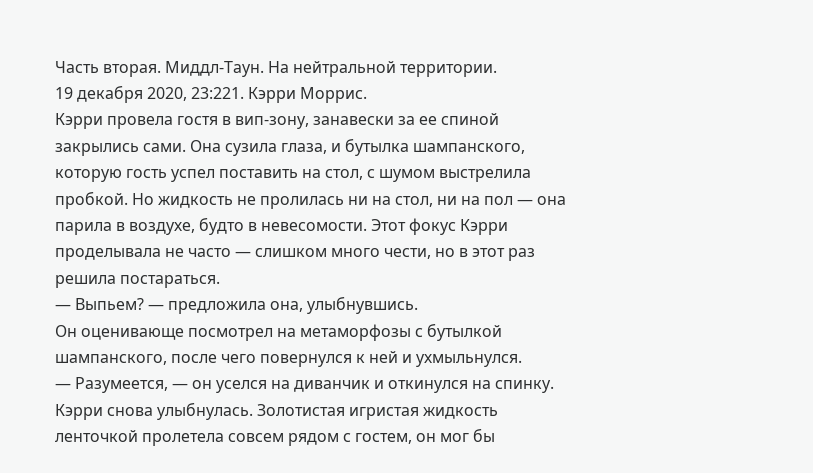Часть вторая. Миддл-Таун. На нейтральной территории.
19 декабря 2020, 23:221. Кэрри Моррис.
Кэрри провела гостя в вип-зону, занавески за ее спиной закрылись сами. Она сузила глаза, и бутылка шампанского, которую гость успел поставить на стол, с шумом выстрелила пробкой. Но жидкость не пролилась ни на стол, ни на пол — она парила в воздухе, будто в невесомости. Этот фокус Кэрри проделывала не часто — слишком много чести, но в этот раз решила постараться.
— Выпьем? — предложила она, улыбнувшись.
Он оценивающе посмотрел на метаморфозы с бутылкой шампанского, после чего повернулся к ней и ухмыльнулся.
— Разумеется, — он уселся на диванчик и откинулся на спинку.
Кэрри снова улыбнулась. Золотистая игристая жидкость ленточкой пролетела совсем рядом с гостем, он мог бы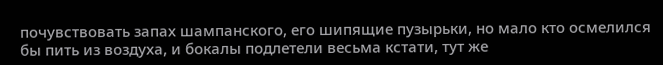почувствовать запах шампанского, его шипящие пузырьки, но мало кто осмелился бы пить из воздуха, и бокалы подлетели весьма кстати, тут же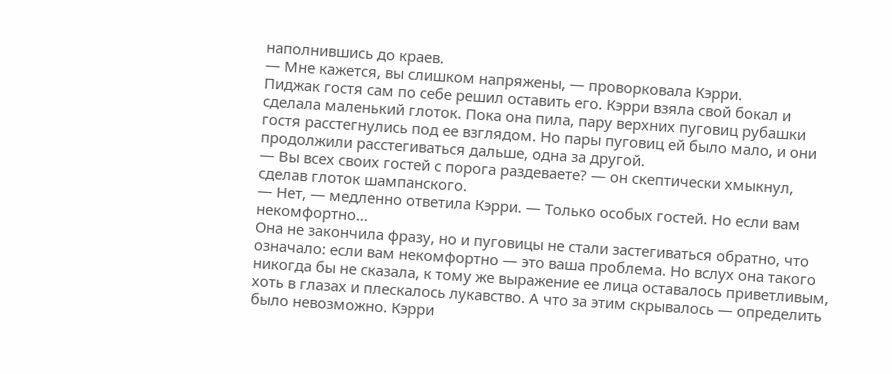наполнившись до краев.
— Мне кажется, вы слишком напряжены, — проворковала Кэрри.
Пиджак гостя сам по себе решил оставить его. Кэрри взяла свой бокал и сделала маленький глоток. Пока она пила, пару верхних пуговиц рубашки гостя расстегнулись под ее взглядом. Но пары пуговиц ей было мало, и они продолжили расстегиваться дальше, одна за другой.
— Вы всех своих гостей с порога раздеваете? — он скептически хмыкнул, сделав глоток шампанского.
— Нет, — медленно ответила Кэрри. — Только особых гостей. Но если вам некомфортно...
Она не закончила фразу, но и пуговицы не стали застегиваться обратно, что означало: если вам некомфортно — это ваша проблема. Но вслух она такого никогда бы не сказала, к тому же выражение ее лица оставалось приветливым, хоть в глазах и плескалось лукавство. А что за этим скрывалось — определить было невозможно. Кэрри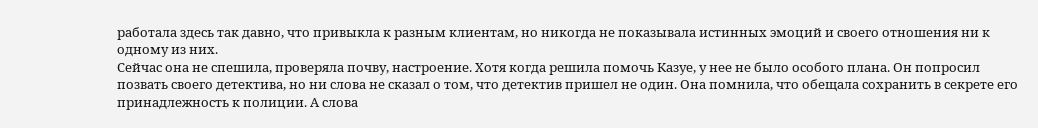работала здесь так давно, что привыкла к разным клиентам, но никогда не показывала истинных эмоций и своего отношения ни к одному из них.
Сейчас она не спешила, проверяла почву, настроение. Хотя когда решила помочь Казуе, у нее не было особого плана. Он попросил позвать своего детектива, но ни слова не сказал о том, что детектив пришел не один. Она помнила, что обещала сохранить в секрете его принадлежность к полиции. А слова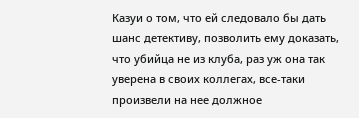Казуи о том, что ей следовало бы дать шанс детективу, позволить ему доказать, что убийца не из клуба, раз уж она так уверена в своих коллегах, все-таки произвели на нее должное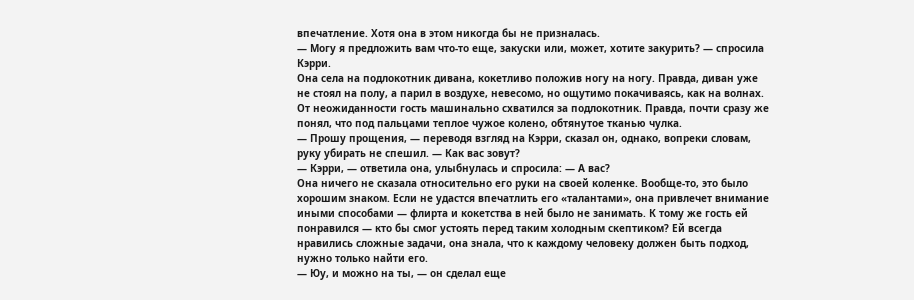впечатление. Хотя она в этом никогда бы не призналась.
— Могу я предложить вам что-то еще, закуски или, может, хотите закурить? — спросила Кэрри.
Она села на подлокотник дивана, кокетливо положив ногу на ногу. Правда, диван уже не стоял на полу, а парил в воздухе, невесомо, но ощутимо покачиваясь, как на волнах.
От неожиданности гость машинально схватился за подлокотник. Правда, почти сразу же понял, что под пальцами теплое чужое колено, обтянутое тканью чулка.
— Прошу прощения, — переводя взгляд на Кэрри, сказал он, однако, вопреки словам, руку убирать не спешил. — Как вас зовут?
— Кэрри, — ответила она, улыбнулась и спросила: — А вас?
Она ничего не сказала относительно его руки на своей коленке. Вообще-то, это было хорошим знаком. Если не удастся впечатлить его «талантами», она привлечет внимание иными способами — флирта и кокетства в ней было не занимать. К тому же гость ей понравился — кто бы смог устоять перед таким холодным скептиком? Ей всегда нравились сложные задачи, она знала, что к каждому человеку должен быть подход, нужно только найти его.
— Юу, и можно на ты, — он сделал еще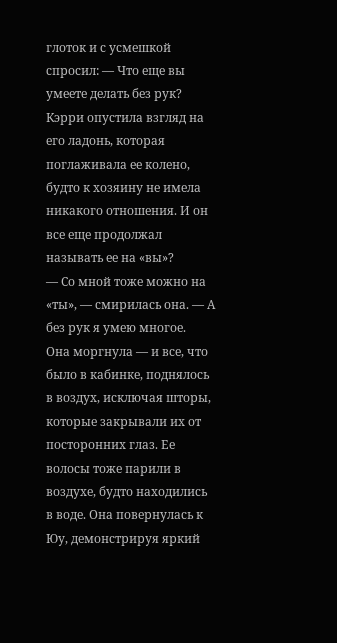глоток и с усмешкой спросил: — Что еще вы умеете делать без рук?
Кэрри опустила взгляд на его ладонь, которая поглаживала ее колено, будто к хозяину не имела никакого отношения. И он все еще продолжал называть ее на «вы»?
— Со мной тоже можно на «ты», — смирилась она. — А без рук я умею многое.
Она моргнула — и все, что было в кабинке, поднялось в воздух, исключая шторы, которые закрывали их от посторонних глаз. Ее волосы тоже парили в воздухе, будто находились в воде. Она повернулась к Юу, демонстрируя яркий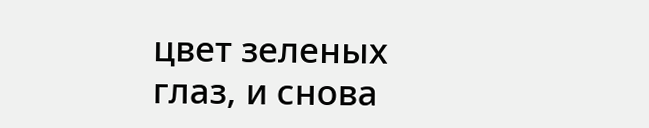цвет зеленых глаз, и снова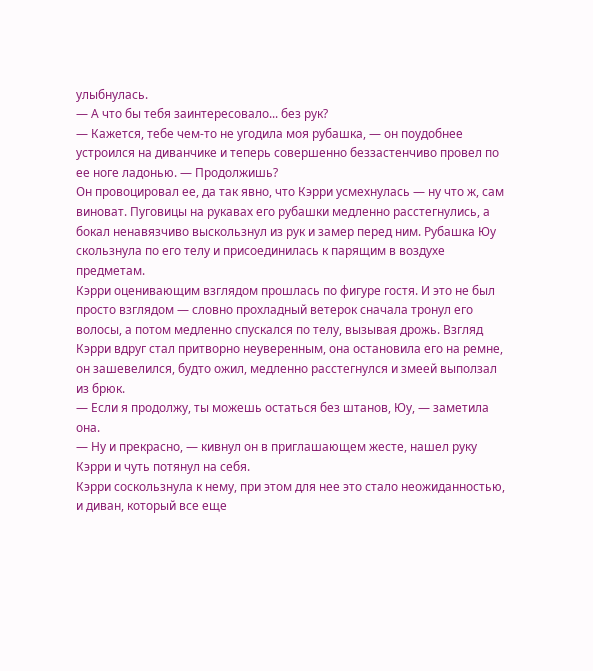улыбнулась.
— А что бы тебя заинтересовало... без рук?
— Кажется, тебе чем-то не угодила моя рубашка, — он поудобнее устроился на диванчике и теперь совершенно беззастенчиво провел по ее ноге ладонью. — Продолжишь?
Он провоцировал ее, да так явно, что Кэрри усмехнулась — ну что ж, сам виноват. Пуговицы на рукавах его рубашки медленно расстегнулись, а бокал ненавязчиво выскользнул из рук и замер перед ним. Рубашка Юу скользнула по его телу и присоединилась к парящим в воздухе предметам.
Кэрри оценивающим взглядом прошлась по фигуре гостя. И это не был просто взглядом — словно прохладный ветерок сначала тронул его волосы, а потом медленно спускался по телу, вызывая дрожь. Взгляд Кэрри вдруг стал притворно неуверенным, она остановила его на ремне, он зашевелился, будто ожил, медленно расстегнулся и змеей выползал из брюк.
— Если я продолжу, ты можешь остаться без штанов, Юу, — заметила она.
— Ну и прекрасно, — кивнул он в приглашающем жесте, нашел руку Кэрри и чуть потянул на себя.
Кэрри соскользнула к нему, при этом для нее это стало неожиданностью, и диван, который все еще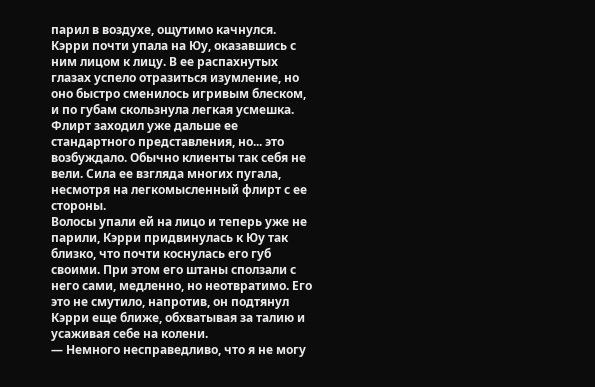парил в воздухе, ощутимо качнулся. Кэрри почти упала на Юу, оказавшись с ним лицом к лицу. В ее распахнутых глазах успело отразиться изумление, но оно быстро сменилось игривым блеском, и по губам скользнула легкая усмешка. Флирт заходил уже дальше ее стандартного представления, но... это возбуждало. Обычно клиенты так себя не вели. Сила ее взгляда многих пугала, несмотря на легкомысленный флирт с ее стороны.
Волосы упали ей на лицо и теперь уже не парили, Кэрри придвинулась к Юу так близко, что почти коснулась его губ своими. При этом его штаны сползали с него сами, медленно, но неотвратимо. Его это не смутило, напротив, он подтянул Кэрри еще ближе, обхватывая за талию и усаживая себе на колени.
— Немного несправедливо, что я не могу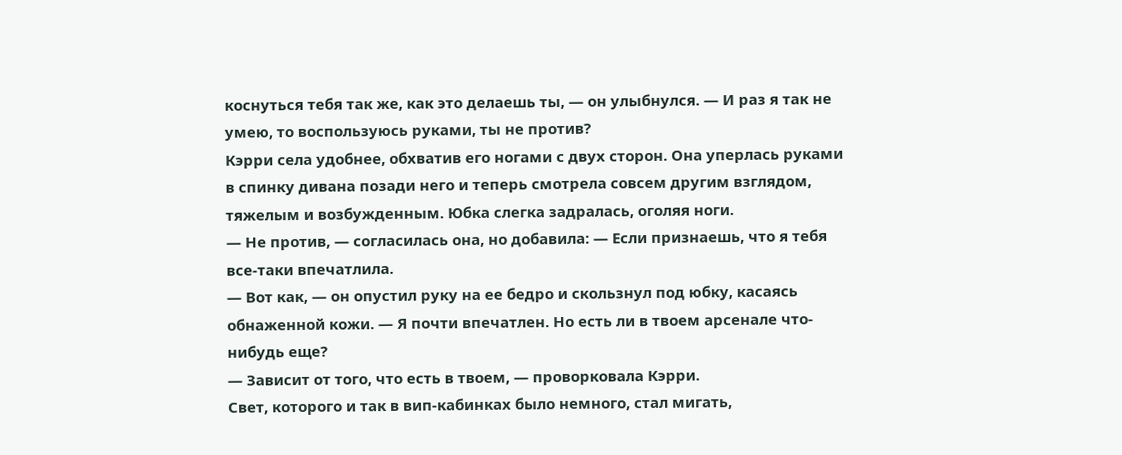коснуться тебя так же, как это делаешь ты, — он улыбнулся. — И раз я так не умею, то воспользуюсь руками, ты не против?
Кэрри села удобнее, обхватив его ногами с двух сторон. Она уперлась руками в спинку дивана позади него и теперь смотрела совсем другим взглядом, тяжелым и возбужденным. Юбка слегка задралась, оголяя ноги.
— Не против, — согласилась она, но добавила: — Если признаешь, что я тебя все-таки впечатлила.
— Вот как, — он опустил руку на ее бедро и скользнул под юбку, касаясь обнаженной кожи. — Я почти впечатлен. Но есть ли в твоем арсенале что-нибудь еще?
— Зависит от того, что есть в твоем, — проворковала Кэрри.
Свет, которого и так в вип-кабинках было немного, стал мигать,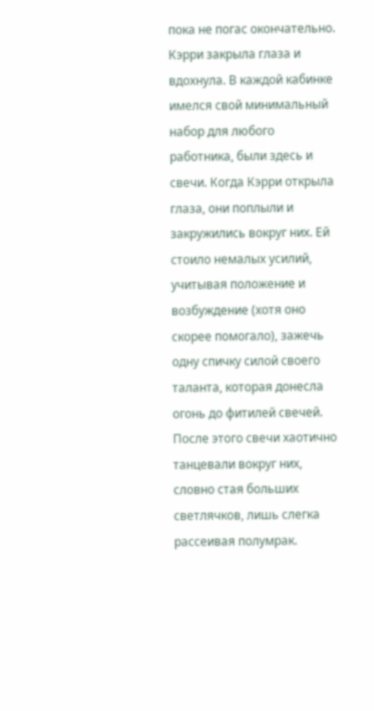пока не погас окончательно. Кэрри закрыла глаза и вдохнула. В каждой кабинке имелся свой минимальный набор для любого работника, были здесь и свечи. Когда Кэрри открыла глаза, они поплыли и закружились вокруг них. Ей стоило немалых усилий, учитывая положение и возбуждение (хотя оно скорее помогало), зажечь одну спичку силой своего таланта, которая донесла огонь до фитилей свечей. После этого свечи хаотично танцевали вокруг них, словно стая больших светлячков, лишь слегка рассеивая полумрак.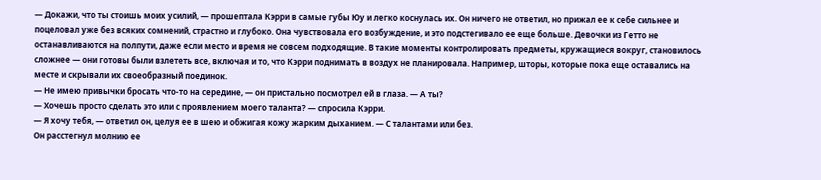— Докажи, что ты стоишь моих усилий, — прошептала Кэрри в самые губы Юу и легко коснулась их. Он ничего не ответил, но прижал ее к себе сильнее и поцеловал уже без всяких сомнений, страстно и глубоко. Она чувствовала его возбуждение, и это подстегивало ее еще больше. Девочки из Гетто не останавливаются на полпути, даже если место и время не совсем подходящие. В такие моменты контролировать предметы, кружащиеся вокруг, становилось сложнее — они готовы были взлететь все, включая и то, что Кэрри поднимать в воздух не планировала. Например, шторы, которые пока еще оставались на месте и скрывали их своеобразный поединок.
— Не имею привычки бросать что-то на середине, — он пристально посмотрел ей в глаза. — А ты?
— Хочешь просто сделать это или с проявлением моего таланта? — спросила Кэрри.
— Я хочу тебя, — ответил он, целуя ее в шею и обжигая кожу жарким дыханием. — С талантами или без.
Он расстегнул молнию ее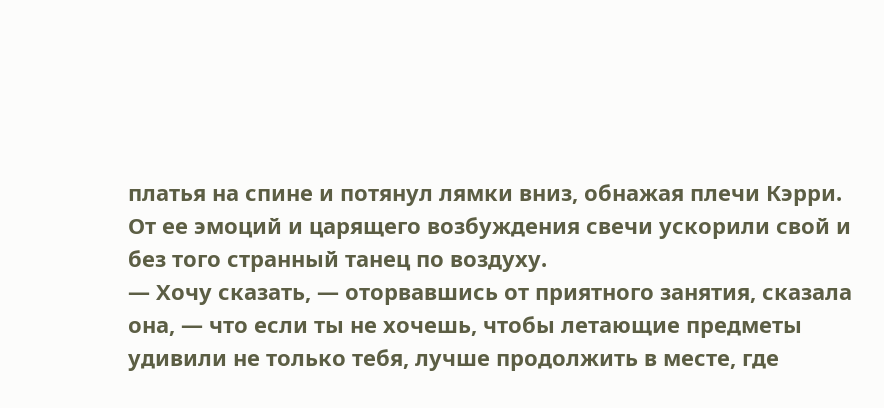платья на спине и потянул лямки вниз, обнажая плечи Кэрри. От ее эмоций и царящего возбуждения свечи ускорили свой и без того странный танец по воздуху.
— Хочу сказать, — оторвавшись от приятного занятия, сказала она, — что если ты не хочешь, чтобы летающие предметы удивили не только тебя, лучше продолжить в месте, где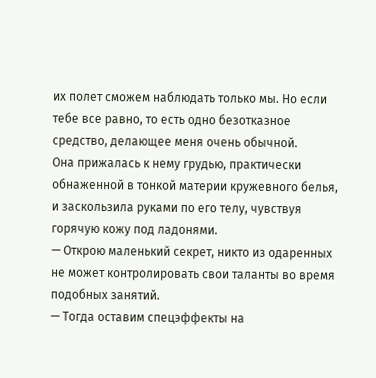их полет сможем наблюдать только мы. Но если тебе все равно, то есть одно безотказное средство, делающее меня очень обычной.
Она прижалась к нему грудью, практически обнаженной в тонкой материи кружевного белья, и заскользила руками по его телу, чувствуя горячую кожу под ладонями.
— Открою маленький секрет, никто из одаренных не может контролировать свои таланты во время подобных занятий.
— Тогда оставим спецэффекты на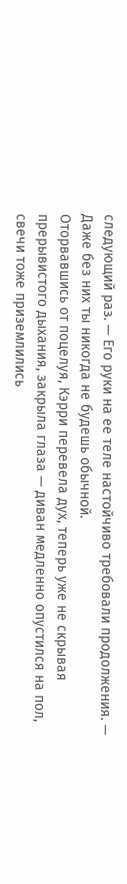следующий раз. — Его руки на ее теле настойчиво требовали продолжения. — Даже без них ты никогда не будешь обычной.
Оторвавшись от поцелуя, Кэрри перевела дух, теперь уже не скрывая прерывистого дыхания, закрыла глаза — диван медленно опустился на пол, свечи тоже приземлились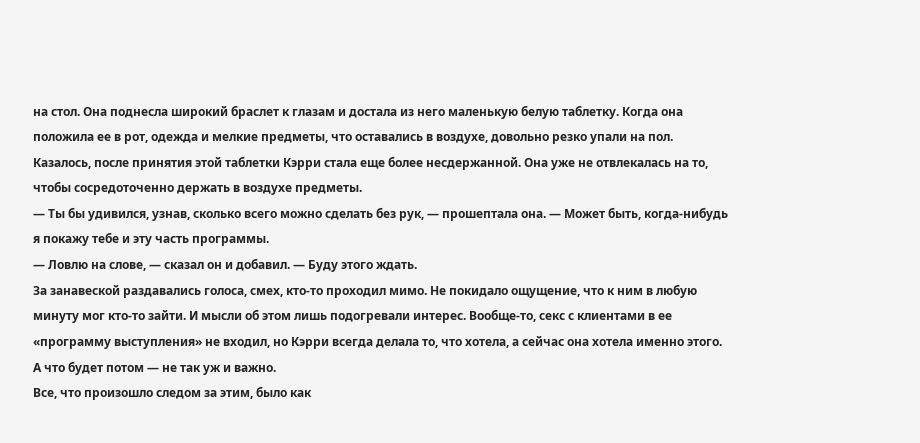на стол. Она поднесла широкий браслет к глазам и достала из него маленькую белую таблетку. Когда она положила ее в рот, одежда и мелкие предметы, что оставались в воздухе, довольно резко упали на пол. Казалось, после принятия этой таблетки Кэрри стала еще более несдержанной. Она уже не отвлекалась на то, чтобы сосредоточенно держать в воздухе предметы.
— Ты бы удивился, узнав, сколько всего можно сделать без рук, — прошептала она. — Может быть, когда-нибудь я покажу тебе и эту часть программы.
— Ловлю на слове, — сказал он и добавил. — Буду этого ждать.
За занавеской раздавались голоса, смех, кто-то проходил мимо. Не покидало ощущение, что к ним в любую минуту мог кто-то зайти. И мысли об этом лишь подогревали интерес. Вообще-то, секс с клиентами в ее «программу выступления» не входил, но Кэрри всегда делала то, что хотела, а сейчас она хотела именно этого. А что будет потом — не так уж и важно.
Все, что произошло следом за этим, было как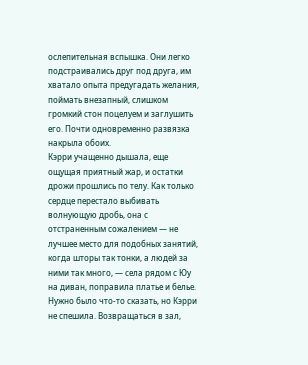ослепительная вспышка. Они легко подстраивались друг под друга, им хватало опыта предугадать желания, поймать внезапный, слишком громкий стон поцелуем и заглушить его. Почти одновременно развязка накрыла обоих.
Кэрри учащенно дышала, еще ощущая приятный жар, и остатки дрожи прошлись по телу. Как только сердце перестало выбивать волнующую дробь, она с отстраненным сожалением — не лучшее место для подобных занятий, когда шторы так тонки, а людей за ними так много, — села рядом с Юу на диван, поправила платье и белье.
Нужно было что-то сказать, но Кэрри не спешила. Возвращаться в зал,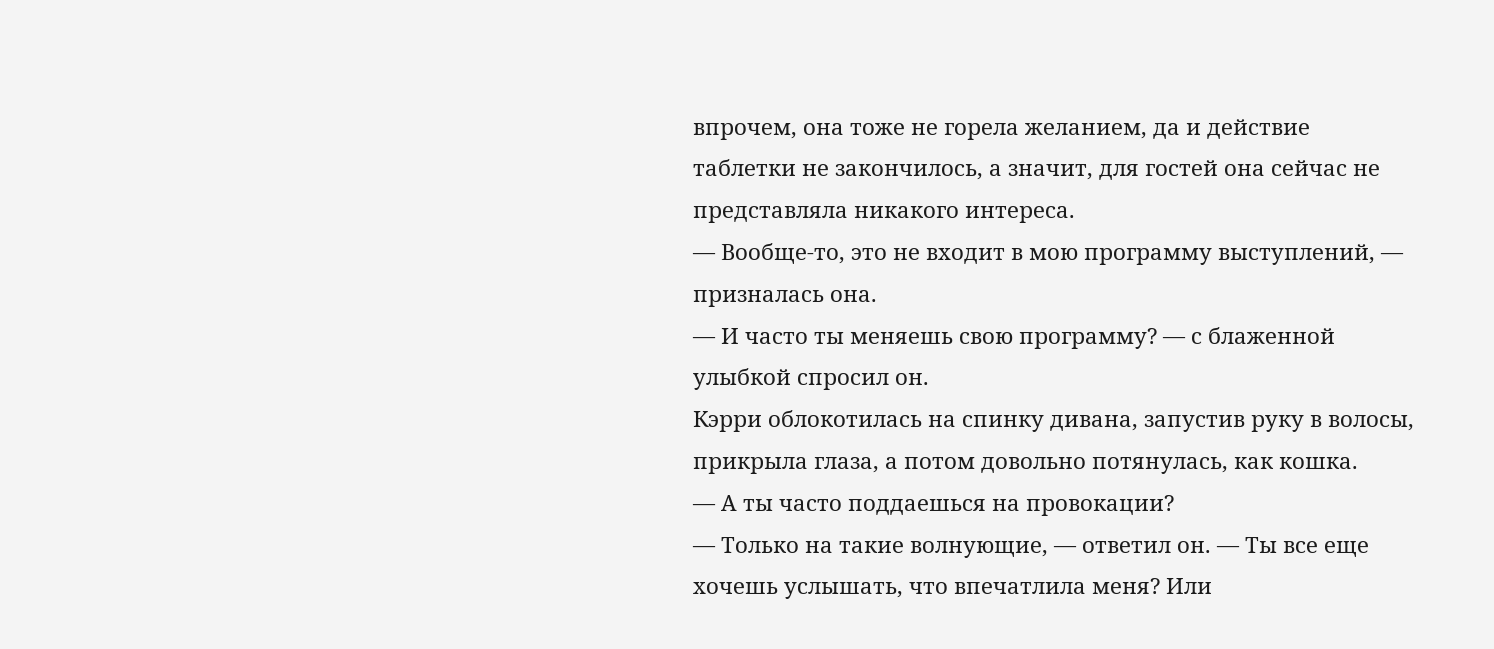впрочем, она тоже не горела желанием, да и действие таблетки не закончилось, а значит, для гостей она сейчас не представляла никакого интереса.
— Вообще-то, это не входит в мою программу выступлений, — призналась она.
— И часто ты меняешь свою программу? — с блаженной улыбкой спросил он.
Кэрри облокотилась на спинку дивана, запустив руку в волосы, прикрыла глаза, а потом довольно потянулась, как кошка.
— А ты часто поддаешься на провокации?
— Только на такие волнующие, — ответил он. — Ты все еще хочешь услышать, что впечатлила меня? Или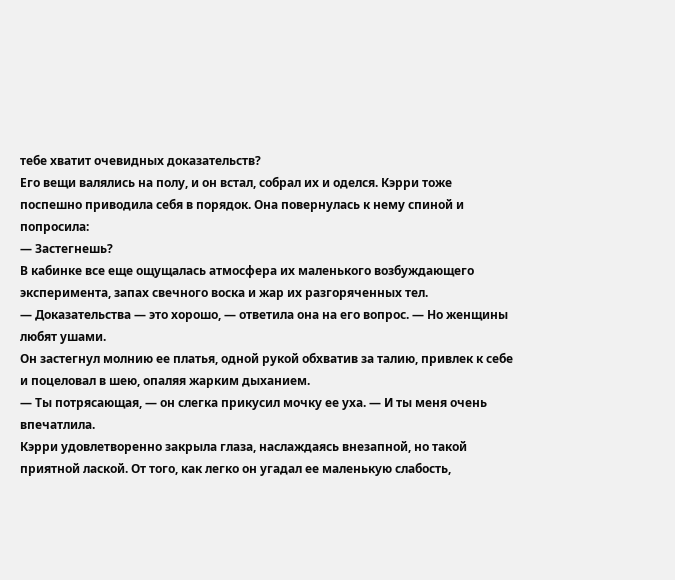тебе хватит очевидных доказательств?
Его вещи валялись на полу, и он встал, собрал их и оделся. Кэрри тоже поспешно приводила себя в порядок. Она повернулась к нему спиной и попросила:
— Застегнешь?
В кабинке все еще ощущалась атмосфера их маленького возбуждающего эксперимента, запах свечного воска и жар их разгоряченных тел.
— Доказательства — это хорошо, — ответила она на его вопрос. — Но женщины любят ушами.
Он застегнул молнию ее платья, одной рукой обхватив за талию, привлек к себе и поцеловал в шею, опаляя жарким дыханием.
— Ты потрясающая, — он слегка прикусил мочку ее уха. — И ты меня очень впечатлила.
Кэрри удовлетворенно закрыла глаза, наслаждаясь внезапной, но такой приятной лаской. От того, как легко он угадал ее маленькую слабость,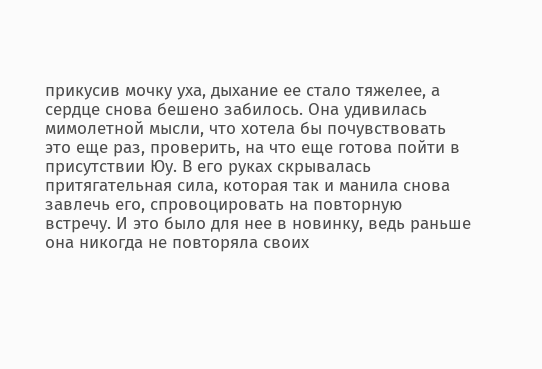прикусив мочку уха, дыхание ее стало тяжелее, а сердце снова бешено забилось. Она удивилась мимолетной мысли, что хотела бы почувствовать это еще раз, проверить, на что еще готова пойти в присутствии Юу. В его руках скрывалась притягательная сила, которая так и манила снова завлечь его, спровоцировать на повторную встречу. И это было для нее в новинку, ведь раньше она никогда не повторяла своих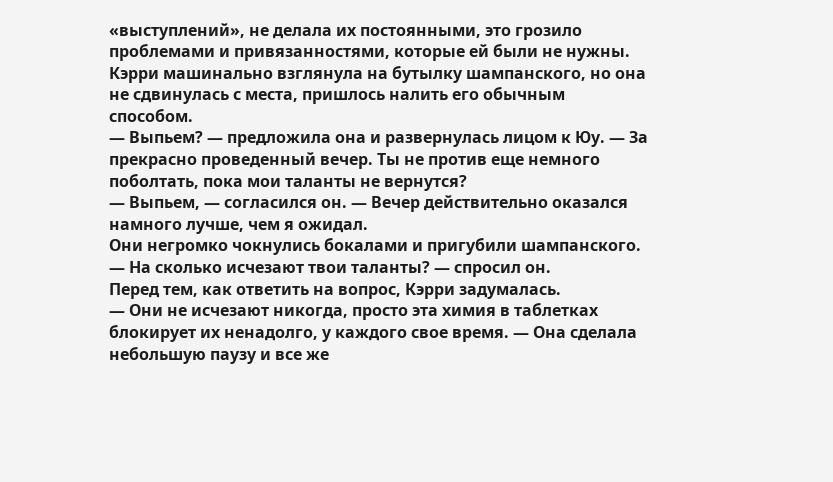«выступлений», не делала их постоянными, это грозило проблемами и привязанностями, которые ей были не нужны.
Кэрри машинально взглянула на бутылку шампанского, но она не сдвинулась с места, пришлось налить его обычным способом.
— Выпьем? — предложила она и развернулась лицом к Юу. — За прекрасно проведенный вечер. Ты не против еще немного поболтать, пока мои таланты не вернутся?
— Выпьем, — согласился он. — Вечер действительно оказался намного лучше, чем я ожидал.
Они негромко чокнулись бокалами и пригубили шампанского.
— На сколько исчезают твои таланты? — спросил он.
Перед тем, как ответить на вопрос, Кэрри задумалась.
— Они не исчезают никогда, просто эта химия в таблетках блокирует их ненадолго, у каждого свое время. — Она сделала небольшую паузу и все же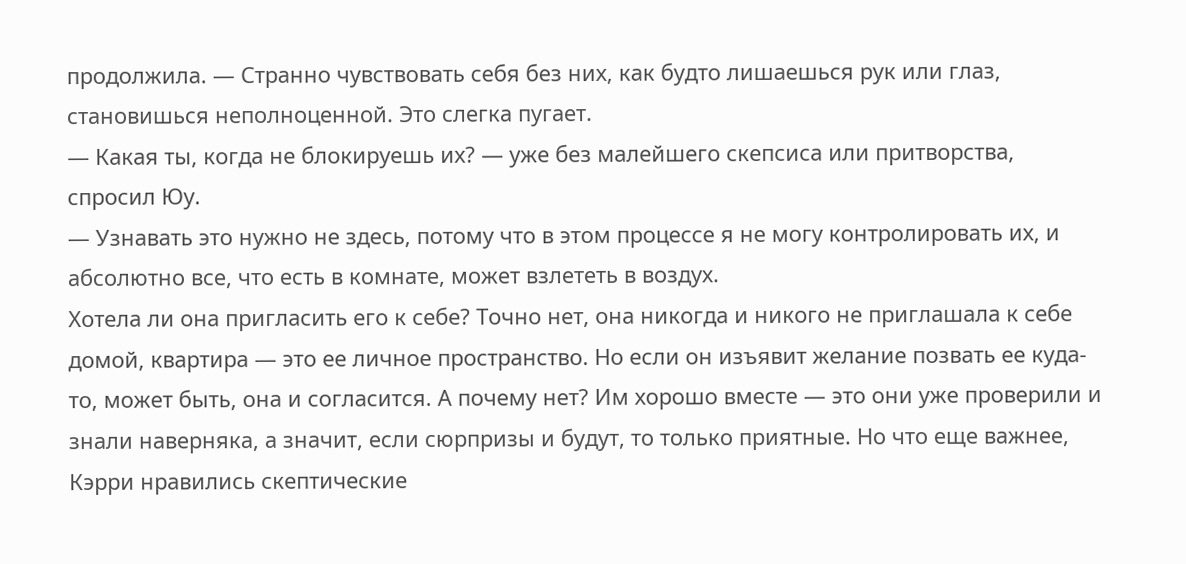продолжила. — Странно чувствовать себя без них, как будто лишаешься рук или глаз, становишься неполноценной. Это слегка пугает.
— Какая ты, когда не блокируешь их? — уже без малейшего скепсиса или притворства, спросил Юу.
— Узнавать это нужно не здесь, потому что в этом процессе я не могу контролировать их, и абсолютно все, что есть в комнате, может взлететь в воздух.
Хотела ли она пригласить его к себе? Точно нет, она никогда и никого не приглашала к себе домой, квартира — это ее личное пространство. Но если он изъявит желание позвать ее куда-то, может быть, она и согласится. А почему нет? Им хорошо вместе — это они уже проверили и знали наверняка, а значит, если сюрпризы и будут, то только приятные. Но что еще важнее, Кэрри нравились скептические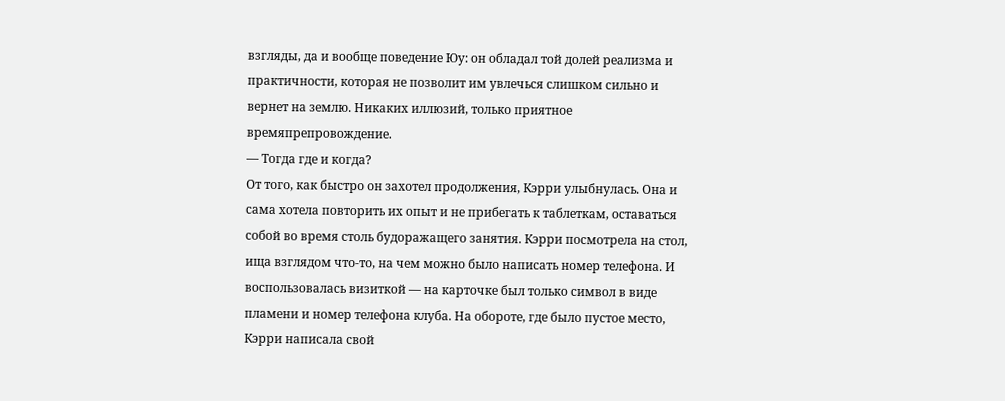взгляды, да и вообще поведение Юу: он обладал той долей реализма и практичности, которая не позволит им увлечься слишком сильно и вернет на землю. Никаких иллюзий, только приятное времяпрепровождение.
— Тогда где и когда?
От того, как быстро он захотел продолжения, Кэрри улыбнулась. Она и сама хотела повторить их опыт и не прибегать к таблеткам, оставаться собой во время столь будоражащего занятия. Кэрри посмотрела на стол, ища взглядом что-то, на чем можно было написать номер телефона. И воспользовалась визиткой — на карточке был только символ в виде пламени и номер телефона клуба. На обороте, где было пустое место, Кэрри написала свой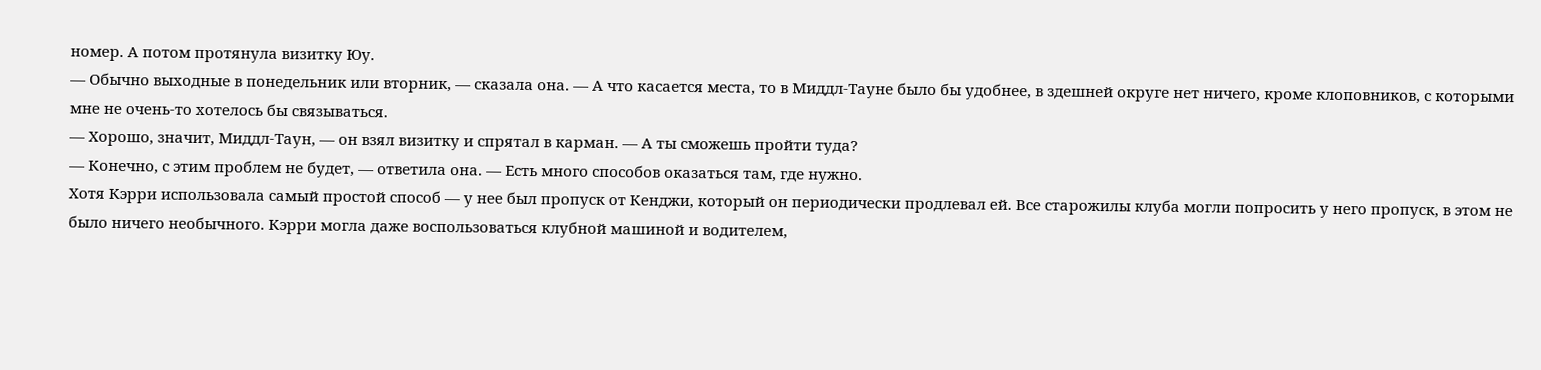номер. А потом протянула визитку Юу.
— Обычно выходные в понедельник или вторник, — сказала она. — А что касается места, то в Миддл-Тауне было бы удобнее, в здешней округе нет ничего, кроме клоповников, с которыми мне не очень-то хотелось бы связываться.
— Хорошо, значит, Миддл-Таун, — он взял визитку и спрятал в карман. — А ты сможешь пройти туда?
— Конечно, с этим проблем не будет, — ответила она. — Есть много способов оказаться там, где нужно.
Хотя Кэрри использовала самый простой способ — у нее был пропуск от Кенджи, который он периодически продлевал ей. Все старожилы клуба могли попросить у него пропуск, в этом не было ничего необычного. Кэрри могла даже воспользоваться клубной машиной и водителем,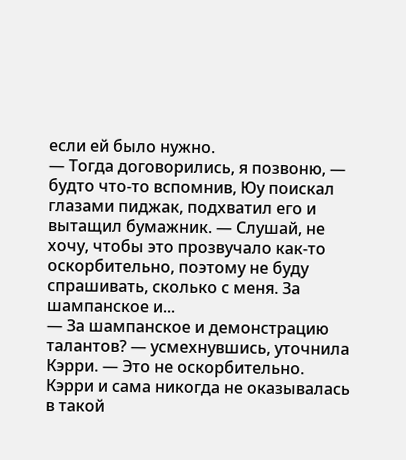если ей было нужно.
— Тогда договорились, я позвоню, — будто что-то вспомнив, Юу поискал глазами пиджак, подхватил его и вытащил бумажник. — Слушай, не хочу, чтобы это прозвучало как-то оскорбительно, поэтому не буду спрашивать, сколько с меня. За шампанское и...
— За шампанское и демонстрацию талантов? — усмехнувшись, уточнила Кэрри. — Это не оскорбительно.
Кэрри и сама никогда не оказывалась в такой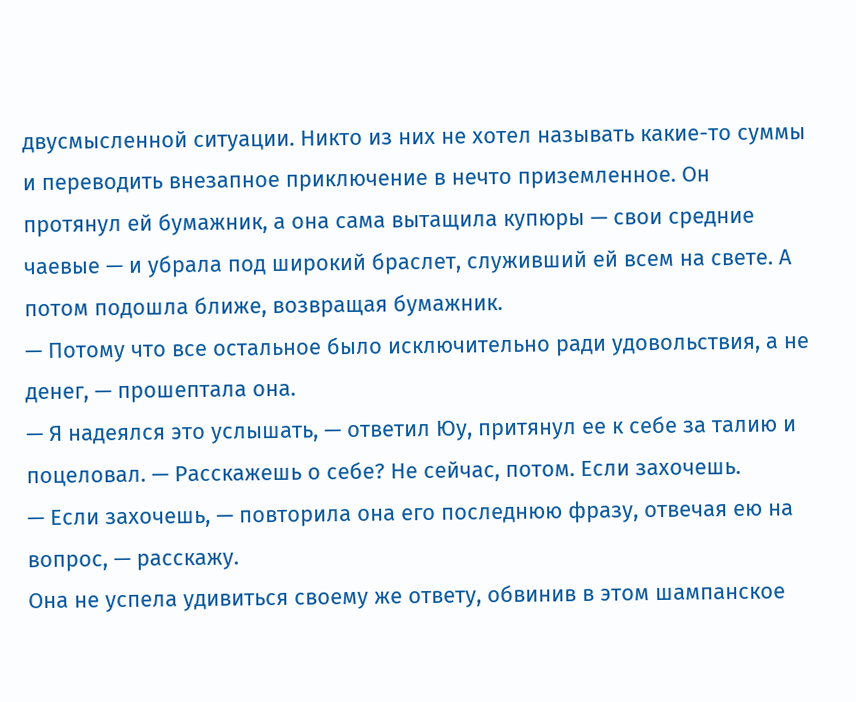двусмысленной ситуации. Никто из них не хотел называть какие-то суммы и переводить внезапное приключение в нечто приземленное. Он протянул ей бумажник, а она сама вытащила купюры — свои средние чаевые — и убрала под широкий браслет, служивший ей всем на свете. А потом подошла ближе, возвращая бумажник.
— Потому что все остальное было исключительно ради удовольствия, а не денег, — прошептала она.
— Я надеялся это услышать, — ответил Юу, притянул ее к себе за талию и поцеловал. — Расскажешь о себе? Не сейчас, потом. Если захочешь.
— Если захочешь, — повторила она его последнюю фразу, отвечая ею на вопрос, — расскажу.
Она не успела удивиться своему же ответу, обвинив в этом шампанское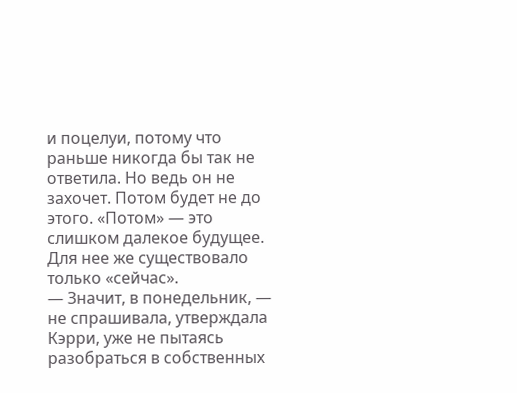и поцелуи, потому что раньше никогда бы так не ответила. Но ведь он не захочет. Потом будет не до этого. «Потом» — это слишком далекое будущее. Для нее же существовало только «сейчас».
— Значит, в понедельник, — не спрашивала, утверждала Кэрри, уже не пытаясь разобраться в собственных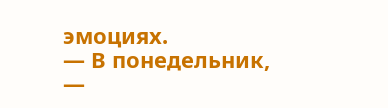эмоциях.
— В понедельник, —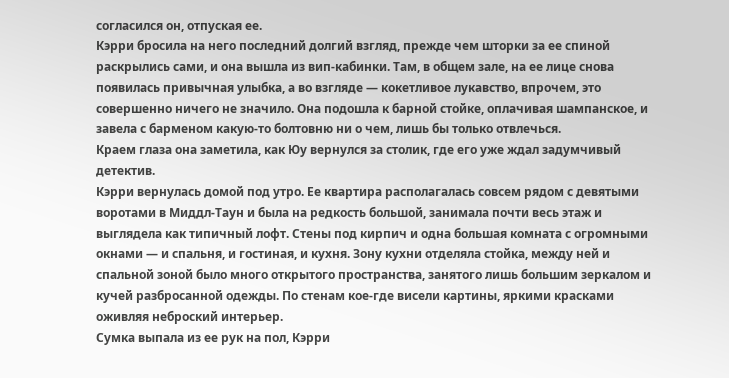согласился он, отпуская ее.
Кэрри бросила на него последний долгий взгляд, прежде чем шторки за ее спиной раскрылись сами, и она вышла из вип-кабинки. Там, в общем зале, на ее лице снова появилась привычная улыбка, а во взгляде — кокетливое лукавство, впрочем, это совершенно ничего не значило. Она подошла к барной стойке, оплачивая шампанское, и завела с барменом какую-то болтовню ни о чем, лишь бы только отвлечься.
Краем глаза она заметила, как Юу вернулся за столик, где его уже ждал задумчивый детектив.
Кэрри вернулась домой под утро. Ее квартира располагалась совсем рядом с девятыми воротами в Миддл-Таун и была на редкость большой, занимала почти весь этаж и выглядела как типичный лофт. Стены под кирпич и одна большая комната с огромными окнами — и спальня, и гостиная, и кухня. Зону кухни отделяла стойка, между ней и спальной зоной было много открытого пространства, занятого лишь большим зеркалом и кучей разбросанной одежды. По стенам кое-где висели картины, яркими красками оживляя неброский интерьер.
Сумка выпала из ее рук на пол, Кэрри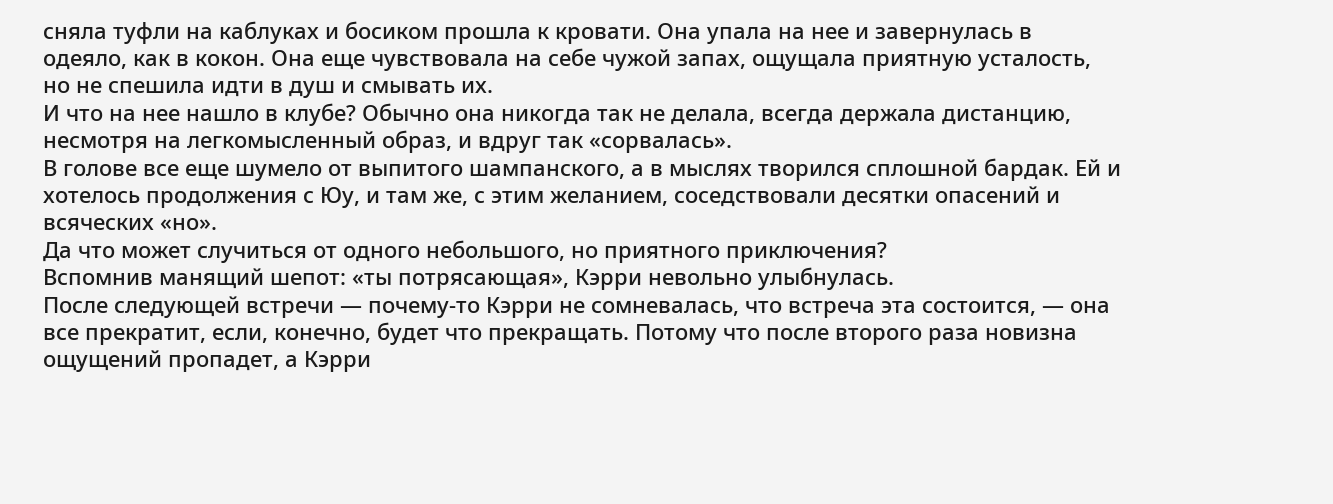сняла туфли на каблуках и босиком прошла к кровати. Она упала на нее и завернулась в одеяло, как в кокон. Она еще чувствовала на себе чужой запах, ощущала приятную усталость, но не спешила идти в душ и смывать их.
И что на нее нашло в клубе? Обычно она никогда так не делала, всегда держала дистанцию, несмотря на легкомысленный образ, и вдруг так «сорвалась».
В голове все еще шумело от выпитого шампанского, а в мыслях творился сплошной бардак. Ей и хотелось продолжения с Юу, и там же, с этим желанием, соседствовали десятки опасений и всяческих «но».
Да что может случиться от одного небольшого, но приятного приключения?
Вспомнив манящий шепот: «ты потрясающая», Кэрри невольно улыбнулась.
После следующей встречи — почему-то Кэрри не сомневалась, что встреча эта состоится, — она все прекратит, если, конечно, будет что прекращать. Потому что после второго раза новизна ощущений пропадет, а Кэрри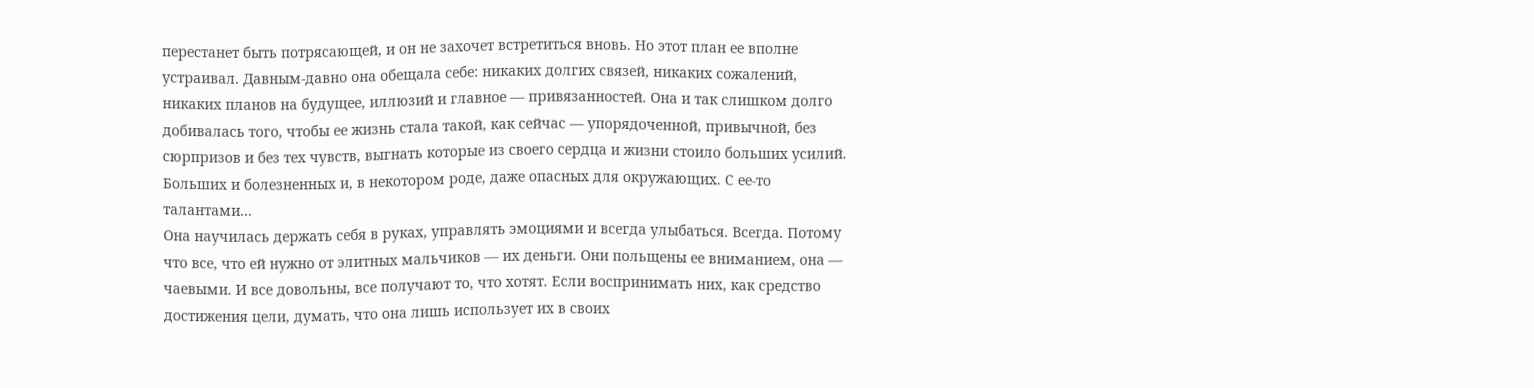перестанет быть потрясающей, и он не захочет встретиться вновь. Но этот план ее вполне устраивал. Давным-давно она обещала себе: никаких долгих связей, никаких сожалений, никаких планов на будущее, иллюзий и главное — привязанностей. Она и так слишком долго добивалась того, чтобы ее жизнь стала такой, как сейчас — упорядоченной, привычной, без сюрпризов и без тех чувств, выгнать которые из своего сердца и жизни стоило больших усилий. Больших и болезненных и, в некотором роде, даже опасных для окружающих. С ее-то талантами...
Она научилась держать себя в руках, управлять эмоциями и всегда улыбаться. Всегда. Потому что все, что ей нужно от элитных мальчиков — их деньги. Они польщены ее вниманием, она — чаевыми. И все довольны, все получают то, что хотят. Если воспринимать них, как средство достижения цели, думать, что она лишь использует их в своих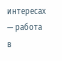интересах — работа в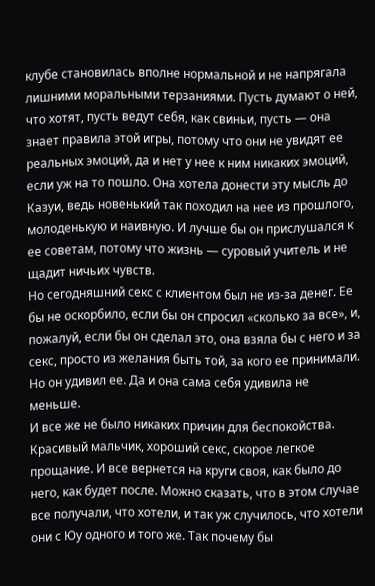клубе становилась вполне нормальной и не напрягала лишними моральными терзаниями. Пусть думают о ней, что хотят, пусть ведут себя, как свиньи, пусть — она знает правила этой игры, потому что они не увидят ее реальных эмоций, да и нет у нее к ним никаких эмоций, если уж на то пошло. Она хотела донести эту мысль до Казуи, ведь новенький так походил на нее из прошлого, молоденькую и наивную. И лучше бы он прислушался к ее советам, потому что жизнь — суровый учитель и не щадит ничьих чувств.
Но сегодняшний секс с клиентом был не из-за денег. Ее бы не оскорбило, если бы он спросил «сколько за все», и, пожалуй, если бы он сделал это, она взяла бы с него и за секс, просто из желания быть той, за кого ее принимали. Но он удивил ее. Да и она сама себя удивила не меньше.
И все же не было никаких причин для беспокойства. Красивый мальчик, хороший секс, скорое легкое прощание. И все вернется на круги своя, как было до него, как будет после. Можно сказать, что в этом случае все получали, что хотели, и так уж случилось, что хотели они с Юу одного и того же. Так почему бы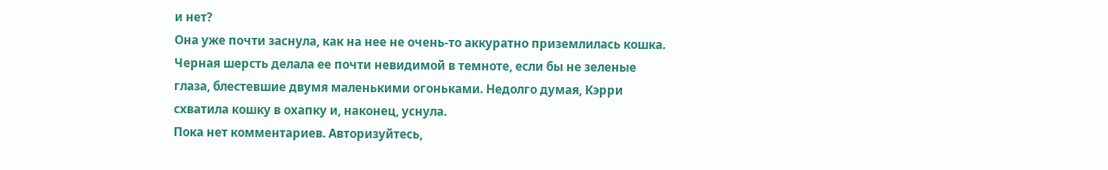и нет?
Она уже почти заснула, как на нее не очень-то аккуратно приземлилась кошка. Черная шерсть делала ее почти невидимой в темноте, если бы не зеленые глаза, блестевшие двумя маленькими огоньками. Недолго думая, Кэрри схватила кошку в охапку и, наконец, уснула.
Пока нет комментариев. Авторизуйтесь,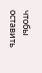чтобы оставить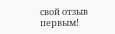свой отзыв первым!